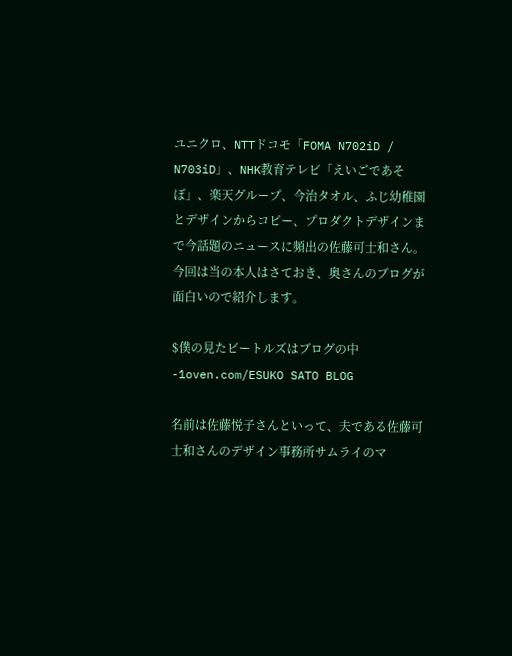ユニクロ、NTTドコモ「FOMA N702iD / N703iD」、NHK教育テレビ「えいごであそぼ」、楽天グループ、今治タオル、ふじ幼稚園とデザインからコピー、プロダクトデザインまで今話題のニュースに頻出の佐藤可士和さん。
今回は当の本人はさておき、奥さんのブログが面白いので紹介します。

$僕の見たビートルズはブログの中-1oven.com/ESUKO SATO BLOG

名前は佐藤悦子さんといって、夫である佐藤可士和さんのデザイン事務所サムライのマ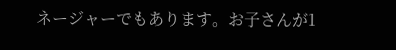ネージャーでもあります。お子さんが1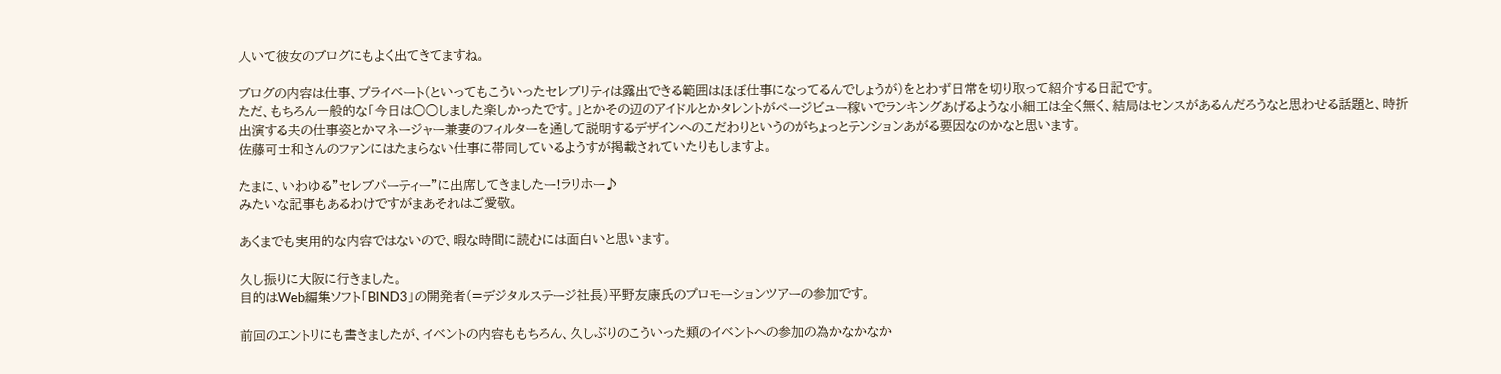人いて彼女のブログにもよく出てきてますね。

ブログの内容は仕事、プライベート(といってもこういったセレブリティは露出できる範囲はほぼ仕事になってるんでしょうが)をとわず日常を切り取って紹介する日記です。
ただ、もちろん一般的な「今日は○○しました楽しかったです。」とかその辺のアイドルとかタレントがページビュー稼いでランキングあげるような小細工は全く無く、結局はセンスがあるんだろうなと思わせる話題と、時折出演する夫の仕事姿とかマネージャー兼妻のフィルターを通して説明するデザインへのこだわりというのがちょっとテンションあがる要因なのかなと思います。
佐藤可士和さんのファンにはたまらない仕事に帯同しているようすが掲載されていたりもしますよ。

たまに、いわゆる”セレブパーティー”に出席してきましたー!ラリホー♪
みたいな記事もあるわけですがまあそれはご愛敬。

あくまでも実用的な内容ではないので、暇な時間に読むには面白いと思います。

久し振りに大阪に行きました。
目的はWeb編集ソフト「BIND3」の開発者(=デジタルステージ社長)平野友康氏のプロモーションツアーの参加です。

前回のエントリにも書きましたが、イベントの内容ももちろん、久しぶりのこういった類のイベントへの参加の為かなかなか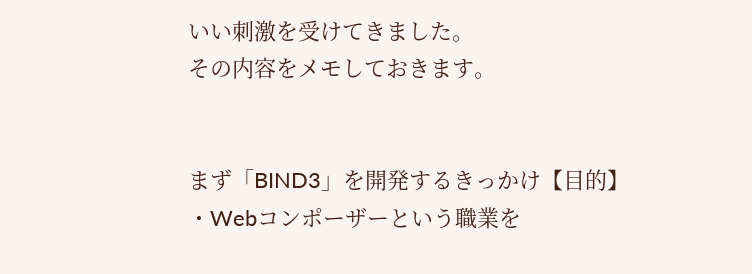いい刺激を受けてきました。
その内容をメモしておきます。


まず「BIND3」を開発するきっかけ【目的】
・Webコンポーザーという職業を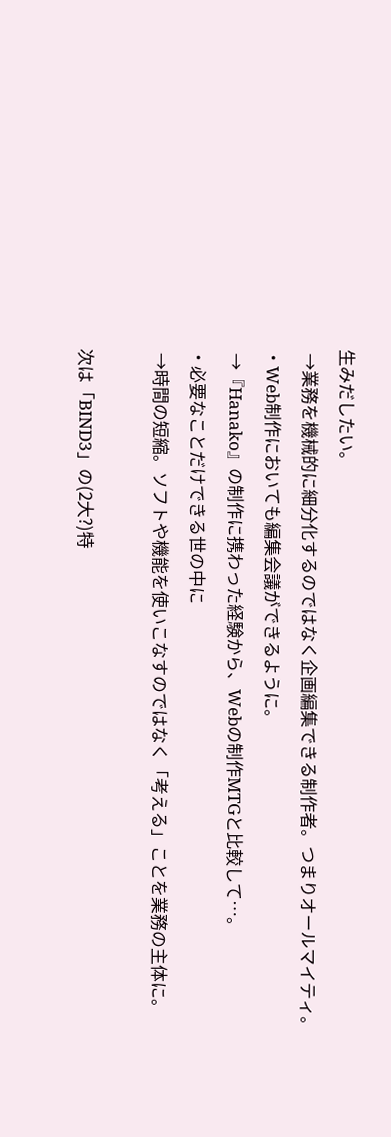生みだしたい。
 →業務を機械的に細分化するのではなく企画編集できる制作者。つまりオールマイティ。
・Web制作においても編集会議ができるように。
 →『Hanako』の制作に携わった経験から、Webの制作MTGと比較して…。
・必要なことだけできる世の中に
 →時間の短縮。ソフトや機能を使いこなすのではなく「考える」ことを業務の主体に。

次は「BIND3」の(2大?)特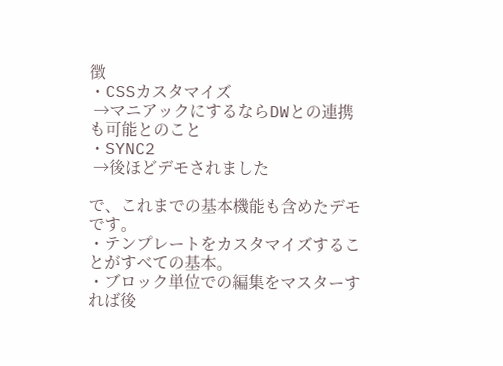徴
・CSSカスタマイズ
 →マニアックにするならDWとの連携も可能とのこと
・SYNC2
 →後ほどデモされました

で、これまでの基本機能も含めたデモです。
・テンプレートをカスタマイズすることがすべての基本。
・ブロック単位での編集をマスターすれば後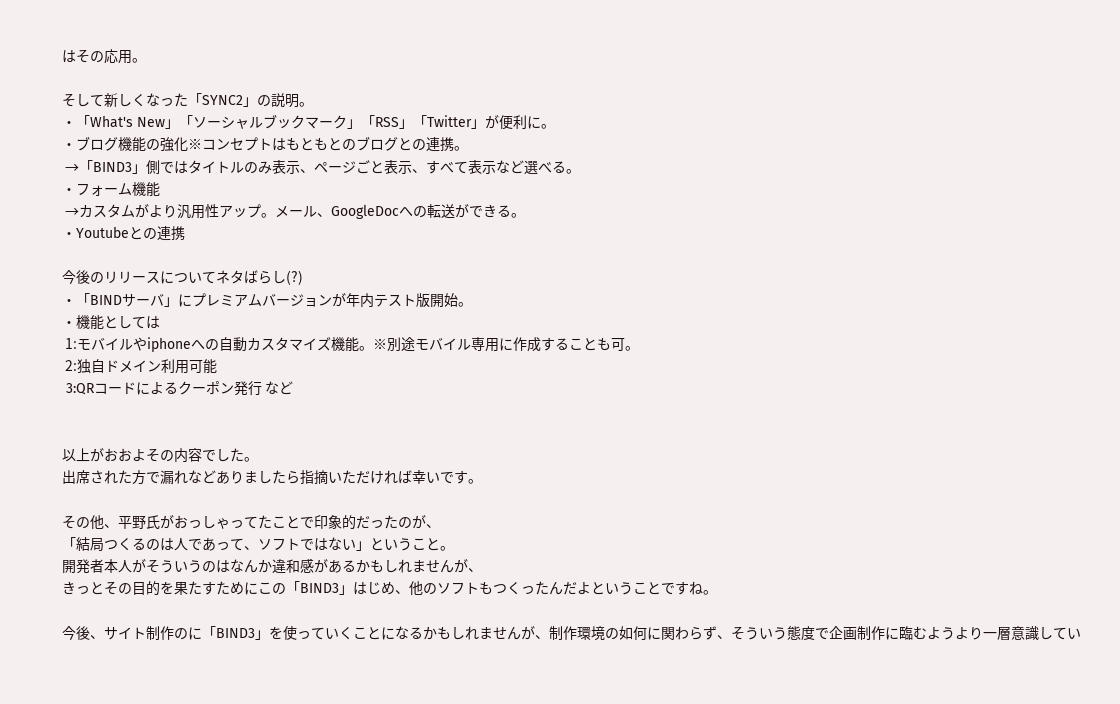はその応用。

そして新しくなった「SYNC2」の説明。
・「What's New」「ソーシャルブックマーク」「RSS」「Twitter」が便利に。
・ブログ機能の強化※コンセプトはもともとのブログとの連携。
 →「BIND3」側ではタイトルのみ表示、ページごと表示、すべて表示など選べる。
・フォーム機能
 →カスタムがより汎用性アップ。メール、GoogleDocへの転送ができる。
・Youtubeとの連携

今後のリリースについてネタばらし(?)
・「BINDサーバ」にプレミアムバージョンが年内テスト版開始。
・機能としては
 1:モバイルやiphoneへの自動カスタマイズ機能。※別途モバイル専用に作成することも可。
 2:独自ドメイン利用可能
 3:QRコードによるクーポン発行 など


以上がおおよその内容でした。
出席された方で漏れなどありましたら指摘いただければ幸いです。

その他、平野氏がおっしゃってたことで印象的だったのが、
「結局つくるのは人であって、ソフトではない」ということ。
開発者本人がそういうのはなんか違和感があるかもしれませんが、
きっとその目的を果たすためにこの「BIND3」はじめ、他のソフトもつくったんだよということですね。

今後、サイト制作のに「BIND3」を使っていくことになるかもしれませんが、制作環境の如何に関わらず、そういう態度で企画制作に臨むようより一層意識してい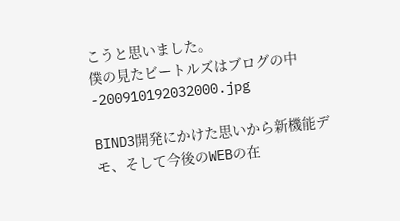こうと思いました。
僕の見たビートルズはブログの中-200910192032000.jpg

BIND3開発にかけた思いから新機能デモ、そして今後のWEBの在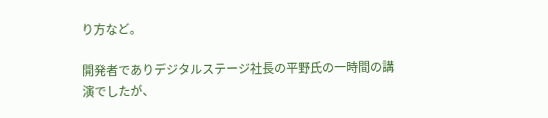り方など。

開発者でありデジタルステージ社長の平野氏の一時間の講演でしたが、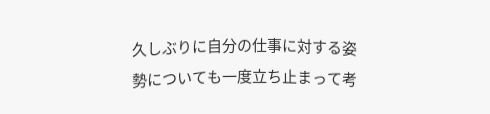久しぶりに自分の仕事に対する姿勢についても一度立ち止まって考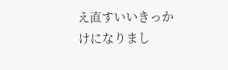え直すいいきっかけになりまし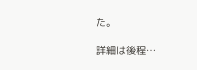た。

詳細は後程…